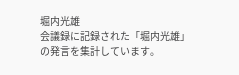堀内光雄
会議録に記録された「堀内光雄」の発言を集計しています。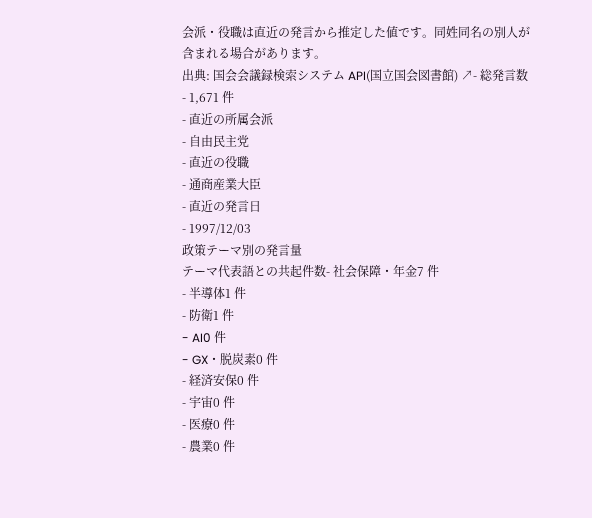会派・役職は直近の発言から推定した値です。同姓同名の別人が含まれる場合があります。
出典: 国会会議録検索システム API(国立国会図書館) ↗- 総発言数
- 1,671 件
- 直近の所属会派
- 自由民主党
- 直近の役職
- 通商産業大臣
- 直近の発言日
- 1997/12/03
政策テーマ別の発言量
テーマ代表語との共起件数- 社会保障・年金7 件
- 半導体1 件
- 防衛1 件
- AI0 件
- GX・脱炭素0 件
- 経済安保0 件
- 宇宙0 件
- 医療0 件
- 農業0 件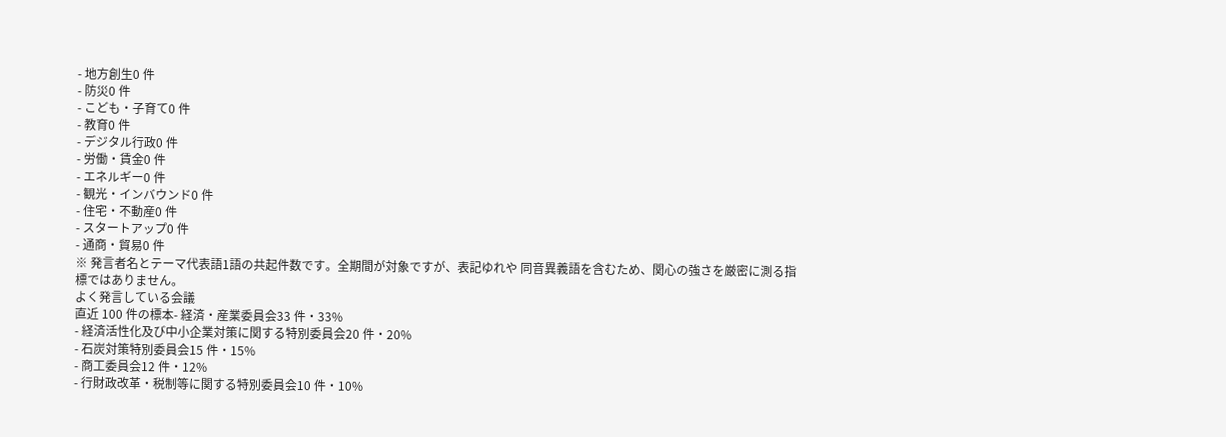- 地方創生0 件
- 防災0 件
- こども・子育て0 件
- 教育0 件
- デジタル行政0 件
- 労働・賃金0 件
- エネルギー0 件
- 観光・インバウンド0 件
- 住宅・不動産0 件
- スタートアップ0 件
- 通商・貿易0 件
※ 発言者名とテーマ代表語1語の共起件数です。全期間が対象ですが、表記ゆれや 同音異義語を含むため、関心の強さを厳密に測る指標ではありません。
よく発言している会議
直近 100 件の標本- 経済・産業委員会33 件・33%
- 経済活性化及び中小企業対策に関する特別委員会20 件・20%
- 石炭対策特別委員会15 件・15%
- 商工委員会12 件・12%
- 行財政改革・税制等に関する特別委員会10 件・10%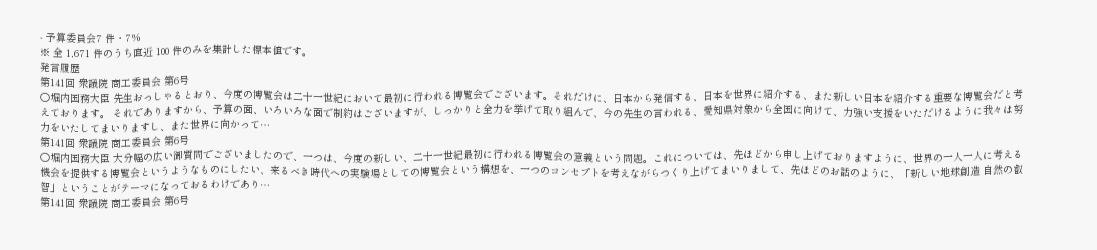- 予算委員会7 件・7%
※ 全 1,671 件のうち直近 100 件のみを集計した標本値です。
発言履歴
第141回 衆議院 商工委員会 第6号
○堀内国務大臣 先生おっしゃるとおり、今度の博覧会は二十一世紀において最初に行われる博覧会でございます。それだけに、日本から発信する、日本を世界に紹介する、また新しい日本を紹介する重要な博覧会だと考えております。 それでありますから、予算の面、いろいろな面で制約はございますが、しっかりと全力を挙げて取り組んで、今の先生の言われる、愛知県対象から全国に向けて、力強い支援をいただけるように我々は努力をいたしてまいりますし、また世界に向かって…
第141回 衆議院 商工委員会 第6号
○堀内国務大臣 大分幅の広い御質問でございましたので、一つは、今度の新しい、二十一世紀最初に行われる博覧会の意義という問題。これについては、先ほどから申し上げておりますように、世界の一人一人に考える機会を提供する博覧会というようなものにしたい、来るべき時代への実験場としての博覧会という構想を、一つのコンセプトを考えながらつくり上げてまいりまして、先ほどのお話のように、「新しい地球創造 自然の叡智」ということがテーマになっておるわけであり…
第141回 衆議院 商工委員会 第6号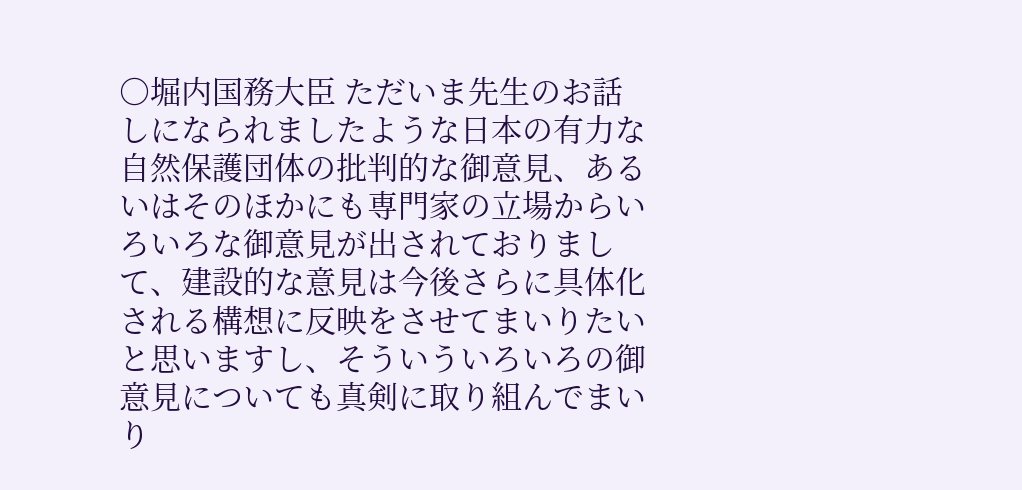○堀内国務大臣 ただいま先生のお話しになられましたような日本の有力な自然保護団体の批判的な御意見、あるいはそのほかにも専門家の立場からいろいろな御意見が出されておりまして、建設的な意見は今後さらに具体化される構想に反映をさせてまいりたいと思いますし、そういういろいろの御意見についても真剣に取り組んでまいり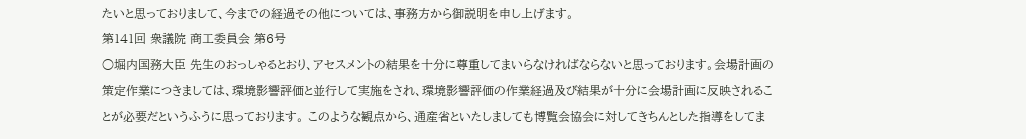たいと思っておりまして、今までの経過その他については、事務方から御説明を申し上げます。
第141回 衆議院 商工委員会 第6号
○堀内国務大臣 先生のおっしゃるとおり、アセスメントの結果を十分に尊重してまいらなければならないと思っております。会場計画の策定作業につきましては、環境影響評価と並行して実施をされ、環境影響評価の作業経過及び結果が十分に会場計画に反映されることが必要だというふうに思っております。 このような観点から、通産省といたしましても博覧会協会に対してきちんとした指導をしてま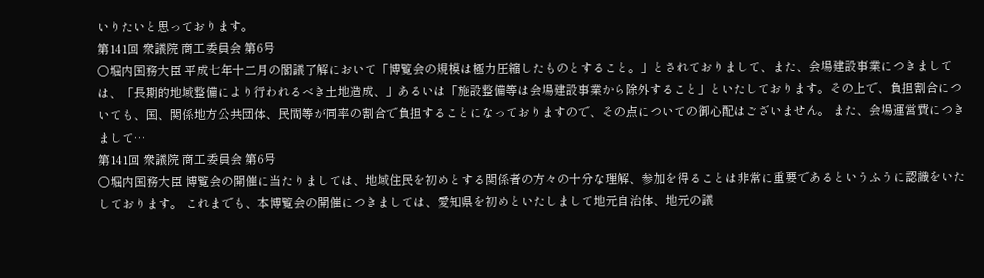いりたいと思っております。
第141回 衆議院 商工委員会 第6号
○堀内国務大臣 平成七年十二月の閣議了解において「博覧会の規模は極力圧縮したものとすること。」とされておりまして、また、会場建設事業につきましては、「長期的地域整備により行われるべき土地造成、」あるいは「施設整備等は会場建設事業から除外すること」といたしております。その上で、負担割合についても、国、関係地方公共団体、民間等が同率の割合で負担することになっておりますので、その点についての御心配はございません。 また、会場運営費につきまして…
第141回 衆議院 商工委員会 第6号
○堀内国務大臣 博覧会の開催に当たりましては、地域住民を初めとする関係者の方々の十分な理解、参加を得ることは非常に重要であるというふうに認識をいたしております。 これまでも、本博覧会の開催につきましては、愛知県を初めといたしまして地元自治体、地元の議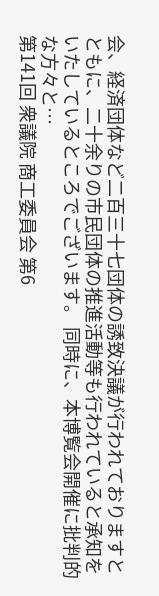会、経済団体など二百三十七団体の誘致決議が行われておりますとともに、二十余りの市民団体の推進活動等も行われていると承知をいたしているところでございます。 同時に、本博覧会開催に批判的な方々と…
第141回 衆議院 商工委員会 第6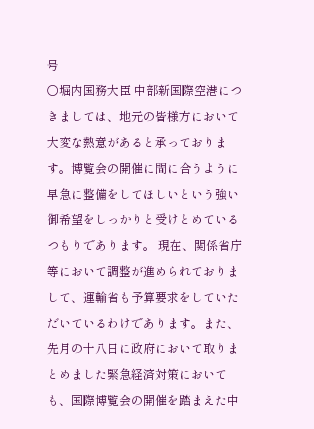号
○堀内国務大臣 中部新国際空港につきましては、地元の皆様方において大変な熱意があると承っております。博覧会の開催に間に合うように早急に整備をしてほしいという強い御希望をしっかりと受けとめているつもりであります。 現在、関係省庁等において調整が進められておりまして、運輸省も予算要求をしていただいているわけであります。また、先月の十八日に政府において取りまとめました緊急経済対策においても、国際博覧会の開催を踏まえた中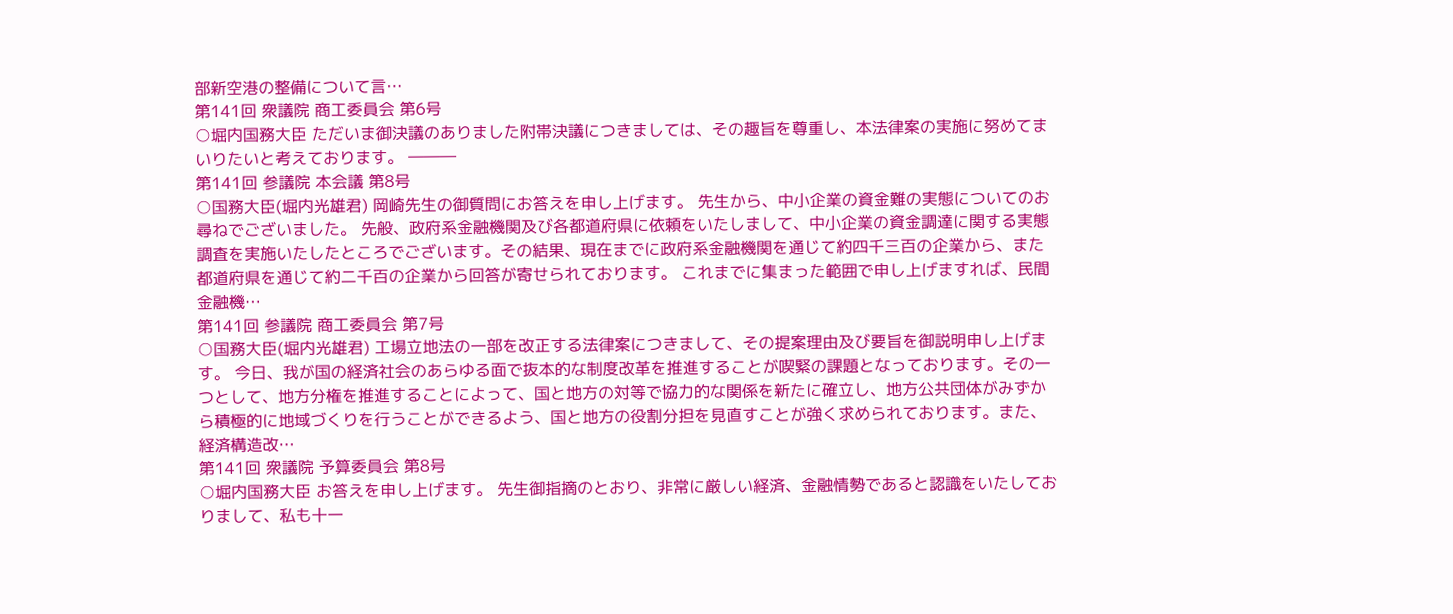部新空港の整備について言…
第141回 衆議院 商工委員会 第6号
○堀内国務大臣 ただいま御決議のありました附帯決議につきましては、その趣旨を尊重し、本法律案の実施に努めてまいりたいと考えております。 ―――
第141回 参議院 本会議 第8号
○国務大臣(堀内光雄君) 岡崎先生の御質問にお答えを申し上げます。 先生から、中小企業の資金難の実態についてのお尋ねでございました。 先般、政府系金融機関及び各都道府県に依頼をいたしまして、中小企業の資金調達に関する実態調査を実施いたしたところでございます。その結果、現在までに政府系金融機関を通じて約四千三百の企業から、また都道府県を通じて約二千百の企業から回答が寄せられております。 これまでに集まった範囲で申し上げますれば、民間金融機…
第141回 参議院 商工委員会 第7号
○国務大臣(堀内光雄君) 工場立地法の一部を改正する法律案につきまして、その提案理由及び要旨を御説明申し上げます。 今日、我が国の経済社会のあらゆる面で抜本的な制度改革を推進することが喫緊の課題となっております。その一つとして、地方分権を推進することによって、国と地方の対等で協力的な関係を新たに確立し、地方公共団体がみずから積極的に地域づくりを行うことができるよう、国と地方の役割分担を見直すことが強く求められております。また、経済構造改…
第141回 衆議院 予算委員会 第8号
○堀内国務大臣 お答えを申し上げます。 先生御指摘のとおり、非常に厳しい経済、金融情勢であると認識をいたしておりまして、私も十一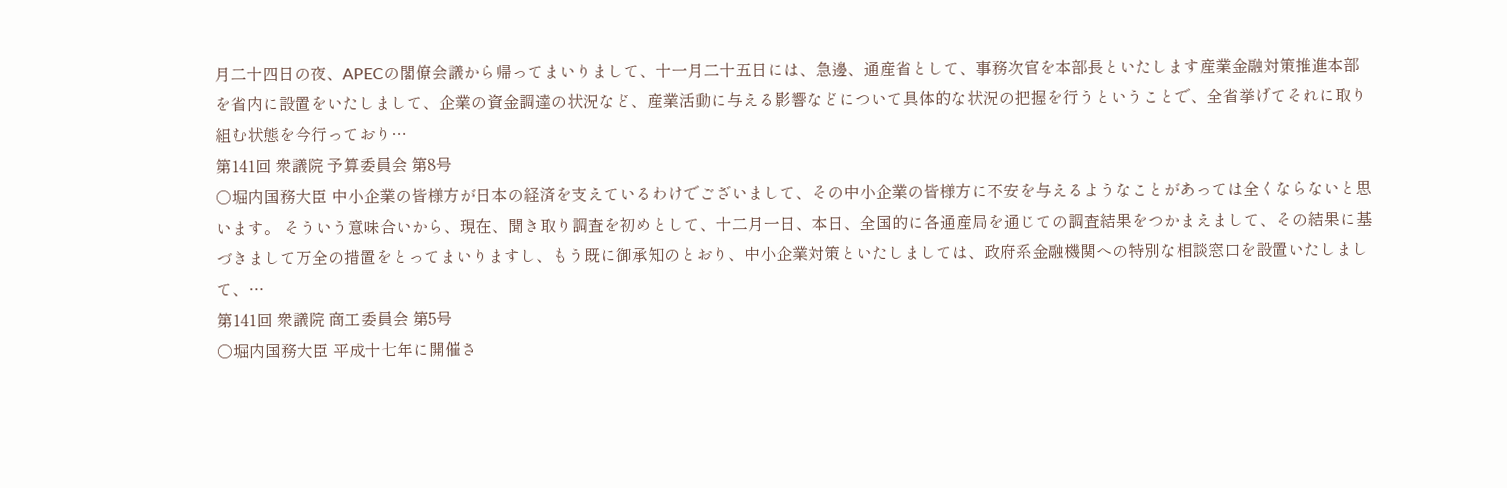月二十四日の夜、APECの閣僚会議から帰ってまいりまして、十一月二十五日には、急邊、通産省として、事務次官を本部長といたします産業金融対策推進本部を省内に設置をいたしまして、企業の資金調達の状況など、産業活動に与える影響などについて具体的な状況の把握を行うということで、全省挙げてそれに取り組む状態を今行っており…
第141回 衆議院 予算委員会 第8号
○堀内国務大臣 中小企業の皆様方が日本の経済を支えているわけでございまして、その中小企業の皆様方に不安を与えるようなことがあっては全くならないと思います。 そういう意味合いから、現在、聞き取り調査を初めとして、十二月一日、本日、全国的に各通産局を通じての調査結果をつかまえまして、その結果に基づきまして万全の措置をとってまいりますし、もう既に御承知のとおり、中小企業対策といたしましては、政府系金融機関への特別な相談窓口を設置いたしまして、…
第141回 衆議院 商工委員会 第5号
○堀内国務大臣 平成十七年に開催さ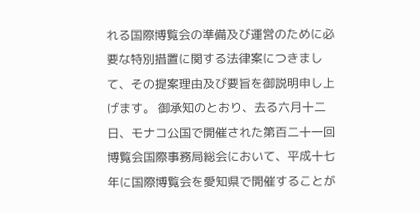れる国際博覧会の準備及び運営のために必要な特別措置に関する法律案につきまして、その提案理由及び要旨を御説明申し上げます。 御承知のとおり、去る六月十二日、モナコ公国で開催された第百二十一回博覧会国際事務局総会において、平成十七年に国際博覧会を愛知県で開催することが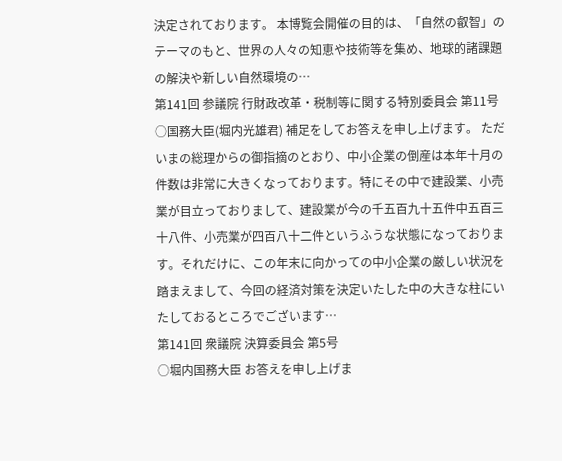決定されております。 本博覧会開催の目的は、「自然の叡智」のテーマのもと、世界の人々の知恵や技術等を集め、地球的諸課題の解決や新しい自然環境の…
第141回 参議院 行財政改革・税制等に関する特別委員会 第11号
○国務大臣(堀内光雄君) 補足をしてお答えを申し上げます。 ただいまの総理からの御指摘のとおり、中小企業の倒産は本年十月の件数は非常に大きくなっております。特にその中で建設業、小売業が目立っておりまして、建設業が今の千五百九十五件中五百三十八件、小売業が四百八十二件というふうな状態になっております。それだけに、この年末に向かっての中小企業の厳しい状況を踏まえまして、今回の経済対策を決定いたした中の大きな柱にいたしておるところでございます…
第141回 衆議院 決算委員会 第5号
○堀内国務大臣 お答えを申し上げま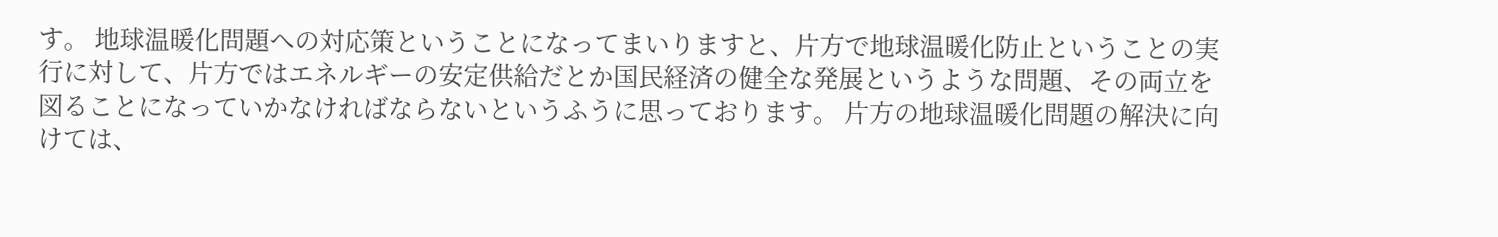す。 地球温暖化問題への対応策ということになってまいりますと、片方で地球温暖化防止ということの実行に対して、片方ではエネルギーの安定供給だとか国民経済の健全な発展というような問題、その両立を図ることになっていかなければならないというふうに思っております。 片方の地球温暖化問題の解決に向けては、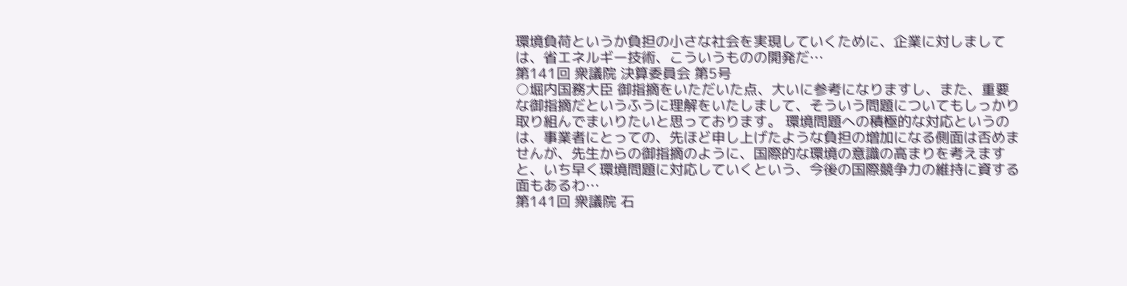環境負荷というか負担の小さな社会を実現していくために、企業に対しましては、省エネルギー技術、こういうものの開発だ…
第141回 衆議院 決算委員会 第5号
○堀内国務大臣 御指摘をいただいた点、大いに参考になりますし、また、重要な御指摘だというふうに理解をいたしまして、そういう問題についてもしっかり取り組んでまいりたいと思っております。 環境問題への積極的な対応というのは、事業者にとっての、先ほど申し上げたような負担の増加になる側面は否めませんが、先生からの御指摘のように、国際的な環境の意識の高まりを考えますと、いち早く環境問題に対応していくという、今後の国際競争力の維持に資する面もあるわ…
第141回 衆議院 石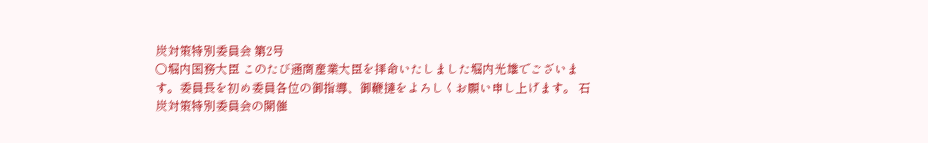炭対策特別委員会 第2号
○堀内国務大臣 このたび通商産業大臣を拝命いたしました堀内光雄でございます。委員長を初め委員各位の御指導、御鞭撻をよろしくお願い申し上げます。 石炭対策特別委員会の開催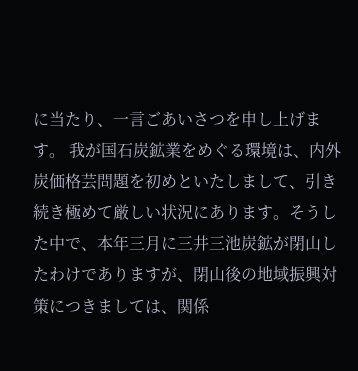に当たり、一言ごあいさつを申し上げます。 我が国石炭鉱業をめぐる環境は、内外炭価格芸問題を初めといたしまして、引き続き極めて厳しい状況にあります。そうした中で、本年三月に三井三池炭鉱が閉山したわけでありますが、閉山後の地域振興対策につきましては、関係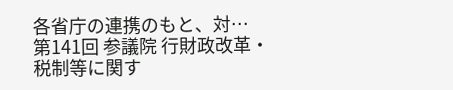各省庁の連携のもと、対…
第141回 参議院 行財政改革・税制等に関す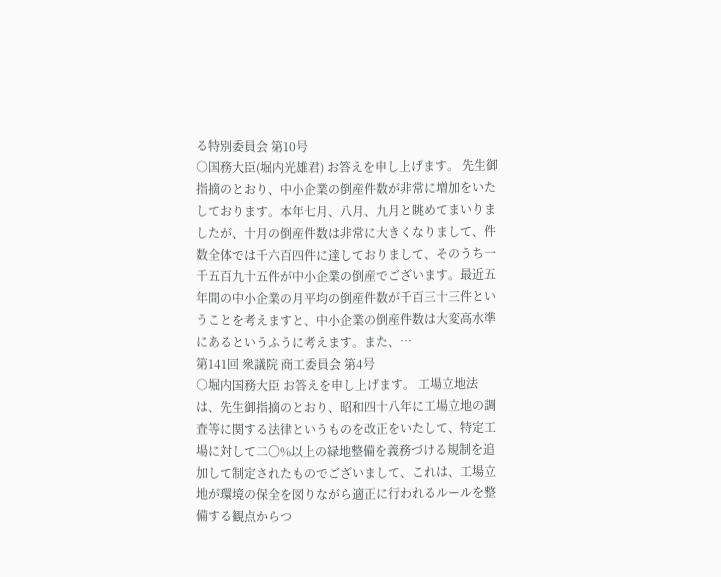る特別委員会 第10号
○国務大臣(堀内光雄君) お答えを申し上げます。 先生御指摘のとおり、中小企業の倒産件数が非常に増加をいたしております。本年七月、八月、九月と眺めてまいりましたが、十月の倒産件数は非常に大きくなりまして、件数全体では千六百四件に達しておりまして、そのうち一千五百九十五件が中小企業の倒産でございます。最近五年間の中小企業の月平均の倒産件数が千百三十三件ということを考えますと、中小企業の倒産件数は大変高水準にあるというふうに考えます。また、…
第141回 衆議院 商工委員会 第4号
○堀内国務大臣 お答えを申し上げます。 工場立地法は、先生御指摘のとおり、昭和四十八年に工場立地の調査等に関する法律というものを改正をいたして、特定工場に対して二〇%以上の緑地整備を義務づける規制を追加して制定されたものでございまして、これは、工場立地が環境の保全を図りながら適正に行われるルールを整備する観点からつ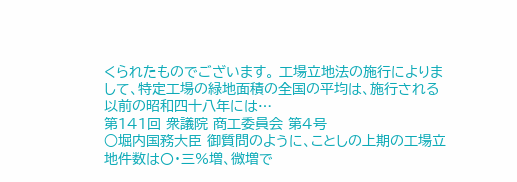くられたものでございます。 工場立地法の施行によりまして、特定工場の緑地面積の全国の平均は、施行される以前の昭和四十八年には…
第141回 衆議院 商工委員会 第4号
○堀内国務大臣 御質問のように、ことしの上期の工場立地件数は〇・三%増、微増で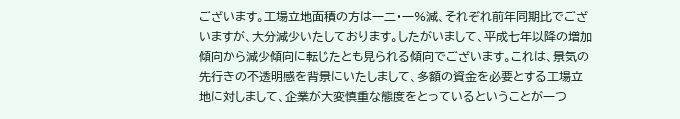ございます。工場立地面積の方は一二・一%減、それぞれ前年同期比でございますが、大分減少いたしております。したがいまして、平成七年以降の増加傾向から減少傾向に転じたとも見られる傾向でございます。これは、景気の先行きの不透明感を背景にいたしまして、多額の資金を必要とする工場立地に対しまして、企業が大変慎重な態度をとっているということが一つ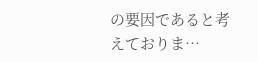の要因であると考えておりま…